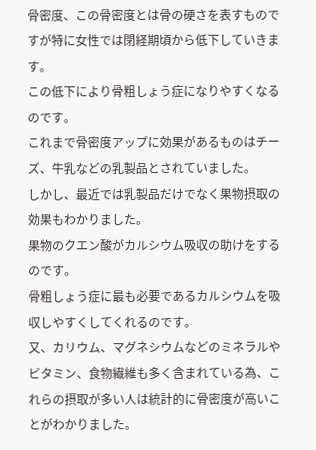骨密度、この骨密度とは骨の硬さを表すものですが特に女性では閉経期頃から低下していきます。
この低下により骨粗しょう症になりやすくなるのです。
これまで骨密度アップに効果があるものはチーズ、牛乳などの乳製品とされていました。
しかし、最近では乳製品だけでなく果物摂取の効果もわかりました。
果物のクエン酸がカルシウム吸収の助けをするのです。
骨粗しょう症に最も必要であるカルシウムを吸収しやすくしてくれるのです。
又、カリウム、マグネシウムなどのミネラルやビタミン、食物繊維も多く含まれている為、これらの摂取が多い人は統計的に骨密度が高いことがわかりました。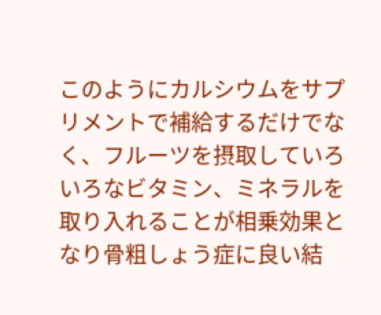このようにカルシウムをサプリメントで補給するだけでなく、フルーツを摂取していろいろなビタミン、ミネラルを取り入れることが相乗効果となり骨粗しょう症に良い結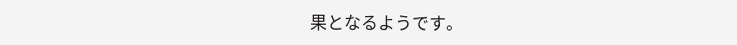果となるようです。